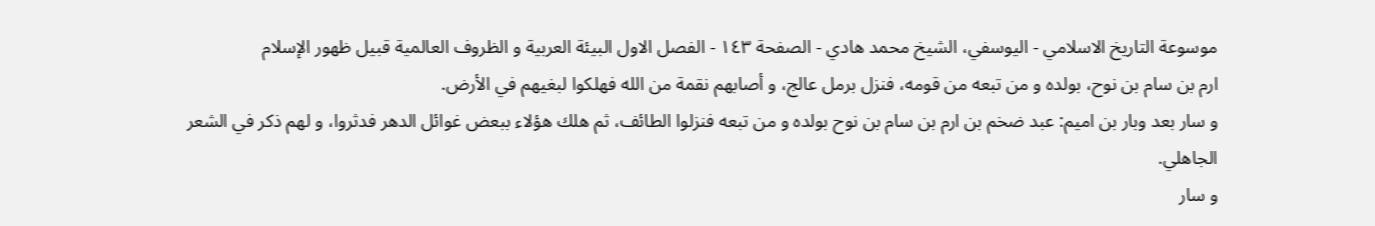موسوعة التاريخ الاسلامي - اليوسفي، الشيخ محمد هادي - الصفحة ١٤٣ - الفصل الاول البيئة العربية و الظروف العالمية قبيل ظهور الإسلام
ارم بن سام بن نوح، بولده و من تبعه من قومه، فنزل برمل عالج، و أصابهم نقمة من الله فهلكوا لبغيهم في الأرض.
و سار بعد وبار بن اميم: عبد ضخم بن ارم بن سام بن نوح بولده و من تبعه فنزلوا الطائف، ثم هلك هؤلاء ببعض غوائل الدهر فدثروا، و لهم ذكر في الشعر الجاهلي.
و سار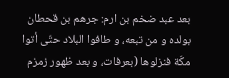بعد عبد ضخم بن ارم: جرهم بن قحطان بولده و من تبعه، و طافوا البلاد حتّى أتوا مكّة فنزلوها (بعرفات، و بعد ظهور زمزم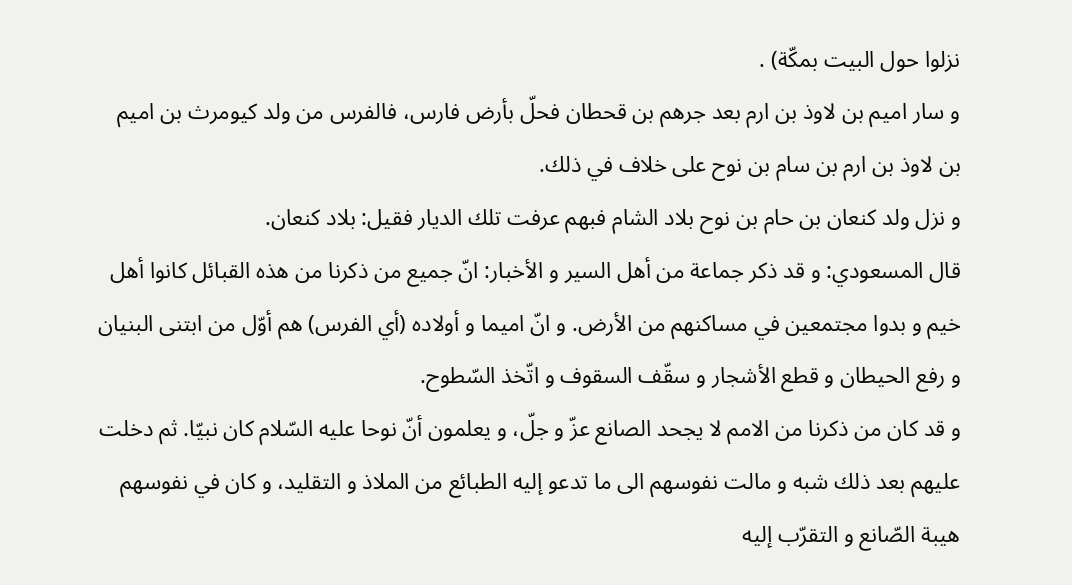نزلوا حول البيت بمكّة) .
و سار اميم بن لاوذ بن ارم بعد جرهم بن قحطان فحلّ بأرض فارس، فالفرس من ولد كيومرث بن اميم بن لاوذ بن ارم بن سام بن نوح على خلاف في ذلك.
و نزل ولد كنعان بن حام بن نوح بلاد الشام فبهم عرفت تلك الديار فقيل: بلاد كنعان.
قال المسعودي: و قد ذكر جماعة من أهل السير و الأخبار: انّ جميع من ذكرنا من هذه القبائل كانوا أهل خيم و بدوا مجتمعين في مساكنهم من الأرض. و انّ اميما و أولاده (أي الفرس) هم أوّل من ابتنى البنيان و رفع الحيطان و قطع الأشجار و سقّف السقوف و اتّخذ السّطوح.
و قد كان من ذكرنا من الامم لا يجحد الصانع عزّ و جلّ، و يعلمون أنّ نوحا عليه السّلام كان نبيّا. ثم دخلت عليهم بعد ذلك شبه و مالت نفوسهم الى ما تدعو إليه الطبائع من الملاذ و التقليد، و كان في نفوسهم هيبة الصّانع و التقرّب إليه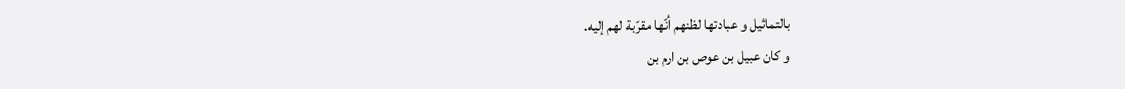بالتماثيل و عبادتها لظنهم أنّها مقرّبة لهم إليه.
و كان عبيل بن عوص بن ارم بن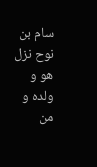سام بن نوح نزل هو و ولده و من